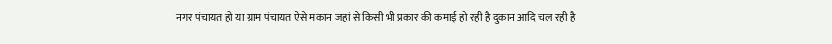नगर पंचायत हो या ग्राम पंचायत ऐसे मकान जहां से किसी भी प्रकार की कमाई हो रही है दुकान आदि चल रही है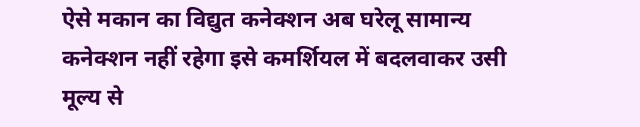ऐसे मकान का विद्युत कनेक्शन अब घरेलू सामान्य कनेक्शन नहीं रहेगा इसे कमर्शियल में बदलवाकर उसी मूल्य से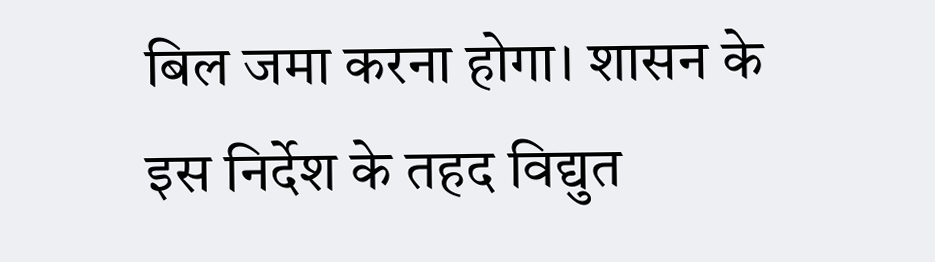बिल जमा करना होगा। शासन के इस निर्देश के तहद विद्युत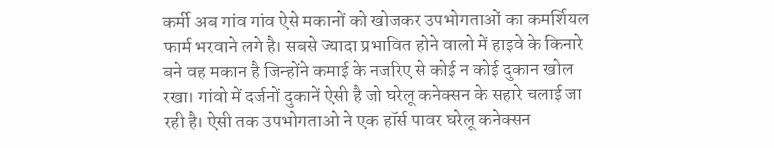कर्मी अब गांव गांव ऐसे मकानों को खोजकर उपभोगताओं का कमर्शियल फार्म भरवाने लगे है। सबसे ज्यादा प्रभावित होने वालो में हाइवे के किनारे बने वह मकान है जिन्होंने कमाई के नजरिए से कोई न कोई दुकान खोल रखा। गांवो में दर्जनों दुकानें ऐसी है जो घरेलू कनेक्सन के सहारे चलाई जा रही है। ऐसी तक उपभोगताओ ने एक हॉर्स पावर घरेलू कनेक्सन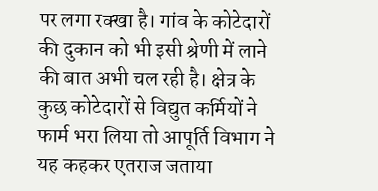पर लगा रक्खा है। गांव के कोटेदारों की दुकान को भी इसी श्रेणी में लाने की बात अभी चल रही है। क्षेत्र के कुछ कोटेदारों से विद्युत कर्मियों ने फार्म भरा लिया तो आपूर्ति विभाग ने यह कहकर एतराज जताया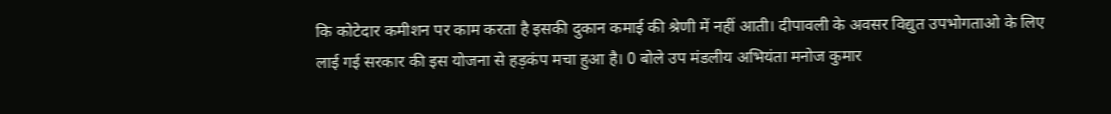कि कोटेदार कमीशन पर काम करता है इसकी दुकान कमाई की श्रेणी में नहीं आती। दीपावली के अवसर विद्युत उपभोगताओ के लिए लाई गई सरकार की इस योजना से हड़कंप मचा हुआ है। 0 बोले उप मंडलीय अभियंता मनोज कुमार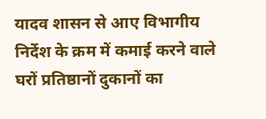यादव शासन से आए विभागीय निर्देश के क्रम में कमाई करने वाले घरों प्रतिष्ठानों दुकानों का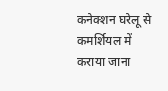कनेक्शन घरेलू से कमर्शियल में कराया जाना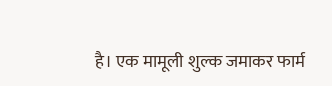है। एक मामूली शुल्क जमाकर फार्म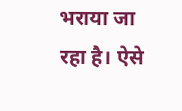भराया जा रहा है। ऐसे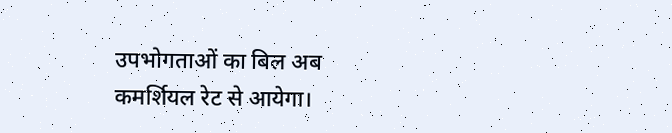उपभोगताओं का बिल अब कमर्शियल रेट से आयेगा।